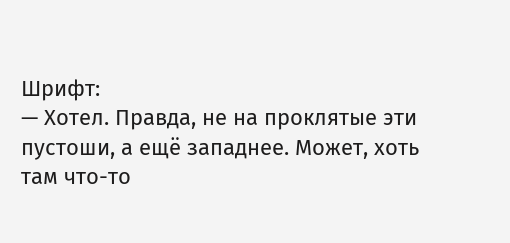Шрифт:
— Хотел. Правда, не на проклятые эти пустоши, а ещё западнее. Может, хоть там что-то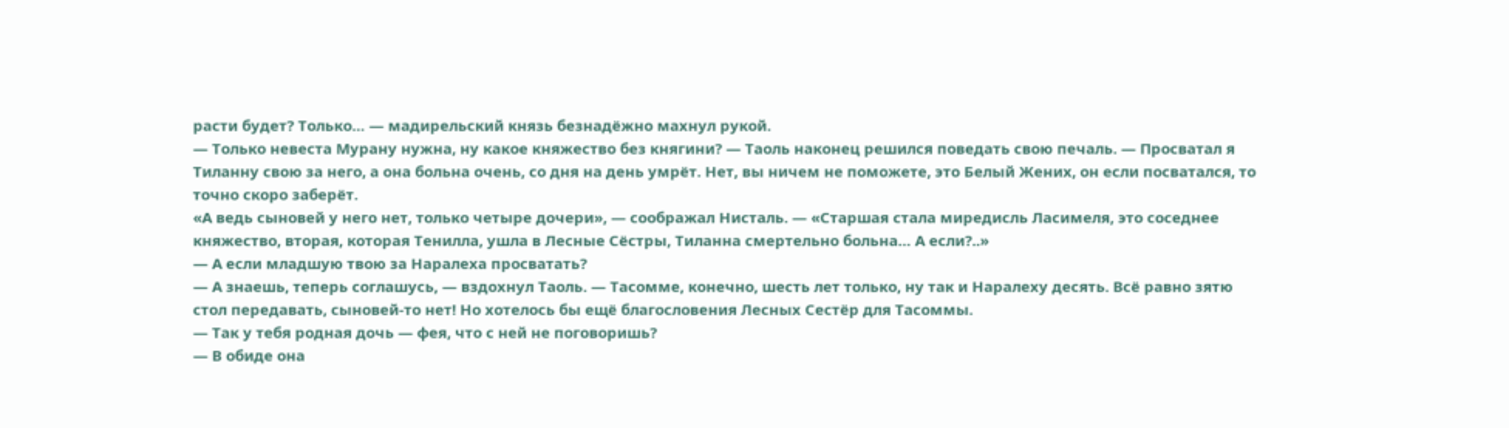расти будет? Только… — мадирельский князь безнадёжно махнул рукой.
— Только невеста Мурану нужна, ну какое княжество без княгини? — Таоль наконец решился поведать свою печаль. — Просватал я Тиланну свою за него, а она больна очень, со дня на день умрёт. Нет, вы ничем не поможете, это Белый Жених, он если посватался, то точно скоро заберёт.
«А ведь сыновей у него нет, только четыре дочери», — соображал Нисталь. — «Старшая стала миредисль Ласимеля, это соседнее княжество, вторая, которая Тенилла, ушла в Лесные Сёстры, Тиланна смертельно больна… А если?..»
— А если младшую твою за Наралеха просватать?
— А знаешь, теперь соглашусь, — вздохнул Таоль. — Тасомме, конечно, шесть лет только, ну так и Наралеху десять. Всё равно зятю стол передавать, сыновей-то нет! Но хотелось бы ещё благословения Лесных Сестёр для Тасоммы.
— Так у тебя родная дочь — фея, что с ней не поговоришь?
— В обиде она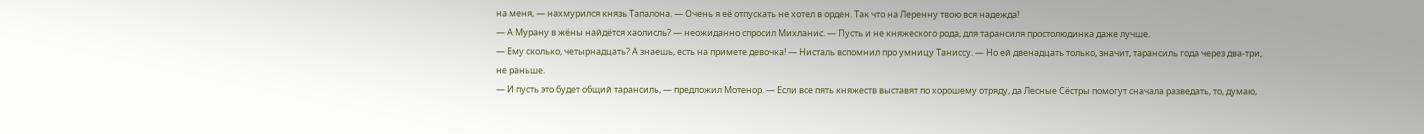на меня, — нахмурился князь Тапалона. — Очень я её отпускать не хотел в орден. Так что на Леренну твою вся надежда!
— А Мурану в жёны найдётся хаолисль? — неожиданно спросил Михланис. — Пусть и не княжеского рода, для тарансиля простолюдинка даже лучше.
— Ему сколько, четырнадцать? А знаешь, есть на примете девочка! — Нисталь вспомнил про умницу Таниссу. — Но ей двенадцать только, значит, тарансиль года через два-три, не раньше.
— И пусть это будет общий тарансиль, — предложил Мотенор. — Если все пять княжеств выставят по хорошему отряду, да Лесные Сёстры помогут сначала разведать, то, думаю,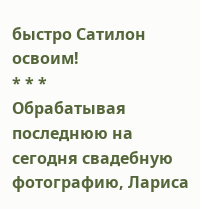быстро Сатилон освоим!
* * *
Обрабатывая последнюю на сегодня свадебную фотографию, Лариса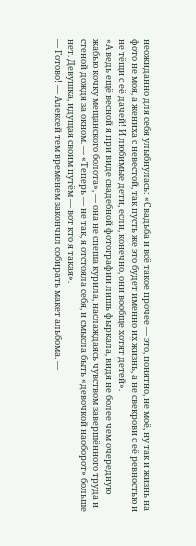неожиданно для себя улыбнулась: «Свадьба и всё такое прочее — это, понятно, не моё, ну так и жизнь на фото не моя, а жениха с невестой, так пусть же это будет именно их жизнь, а не свекрови с её ревностью и не тёщи с её дачей! И любимые дети, если, конечно, они вообще хотят детей».
«А ведь ещё весной я при виде свадебной фотографии лишь фыркала, видя не более чем очередную жабью кочку мещанского болота», — она не спеша курила, наслаждаясь чувством завершённого труда и стеной дождя за окном. — «Теперь — не так, я отстояла себя, и смысла быть «девочкой наоборот» больше нет. Девушка, идущая своим путём — вот кто я такая».
— Готово! — Алексей тем временем закончил собирать макет альбома. —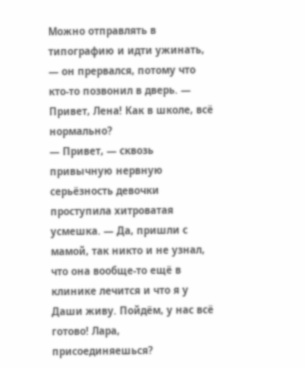Можно отправлять в типографию и идти ужинать, — он прервался, потому что кто-то позвонил в дверь. — Привет, Лена! Как в школе, всё нормально?
— Привет, — сквозь привычную нервную серьёзность девочки проступила хитроватая усмешка. — Да, пришли с мамой, так никто и не узнал, что она вообще-то ещё в клинике лечится и что я у Даши живу. Пойдём, у нас всё готово! Лара, присоединяешься?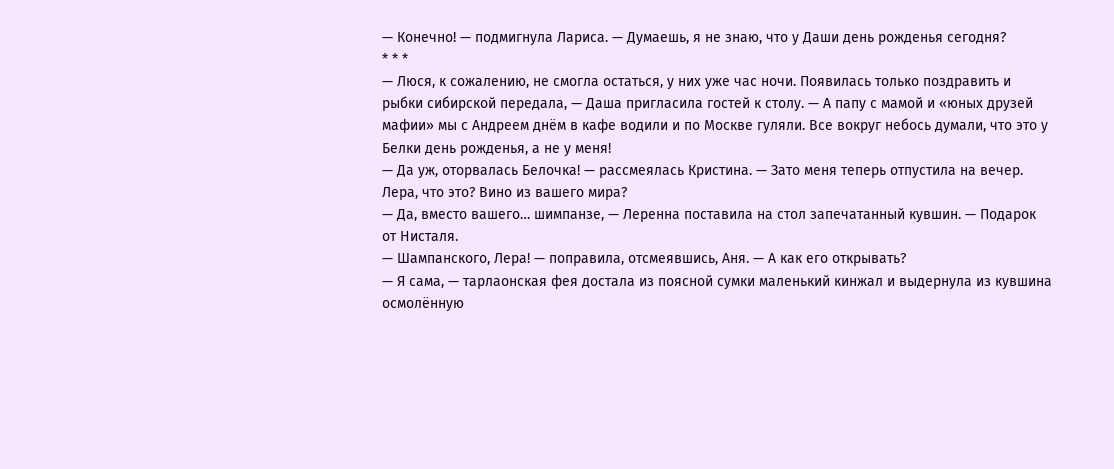— Конечно! — подмигнула Лариса. — Думаешь, я не знаю, что у Даши день рожденья сегодня?
* * *
— Люся, к сожалению, не смогла остаться, у них уже час ночи. Появилась только поздравить и рыбки сибирской передала, — Даша пригласила гостей к столу. — А папу с мамой и «юных друзей мафии» мы с Андреем днём в кафе водили и по Москве гуляли. Все вокруг небось думали, что это у Белки день рожденья, а не у меня!
— Да уж, оторвалась Белочка! — рассмеялась Кристина. — Зато меня теперь отпустила на вечер. Лера, что это? Вино из вашего мира?
— Да, вместо вашего… шимпанзе, — Леренна поставила на стол запечатанный кувшин. — Подарок от Нисталя.
— Шампанского, Лера! — поправила, отсмеявшись, Аня. — А как его открывать?
— Я сама, — тарлаонская фея достала из поясной сумки маленький кинжал и выдернула из кувшина осмолённую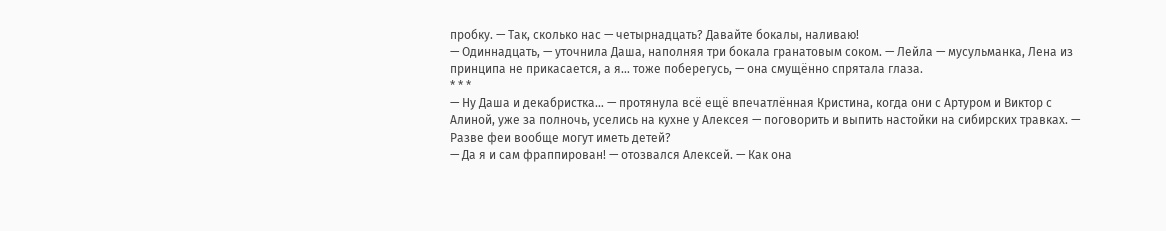пробку. — Так, сколько нас — четырнадцать? Давайте бокалы, наливаю!
— Одиннадцать, — уточнила Даша, наполняя три бокала гранатовым соком. — Лейла — мусульманка, Лена из принципа не прикасается, а я… тоже поберегусь, — она смущённо спрятала глаза.
* * *
— Ну Даша и декабристка… — протянула всё ещё впечатлённая Кристина, когда они с Артуром и Виктор с Алиной, уже за полночь, уселись на кухне у Алексея — поговорить и выпить настойки на сибирских травках. — Разве феи вообще могут иметь детей?
— Да я и сам фраппирован! — отозвался Алексей. — Как она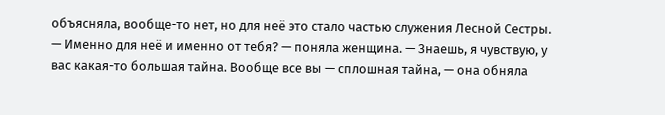объясняла, вообще-то нет, но для неё это стало частью служения Лесной Сестры.
— Именно для неё и именно от тебя? — поняла женщина. — Знаешь, я чувствую, у вас какая-то большая тайна. Вообще все вы — сплошная тайна, — она обняла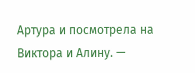Артура и посмотрела на Виктора и Алину. —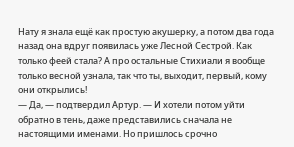Нату я знала ещё как простую акушерку, а потом два года назад она вдруг появилась уже Лесной Сестрой. Как только феей стала? А про остальные Стихиали я вообще только весной узнала, так что ты, выходит, первый, кому они открылись!
— Да, — подтвердил Артур. — И хотели потом уйти обратно в тень, даже представились сначала не настоящими именами. Но пришлось срочно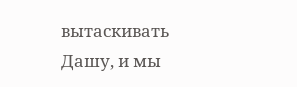вытаскивать Дашу, и мы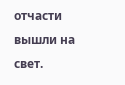отчасти вышли на свет.